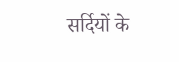सर्दियों के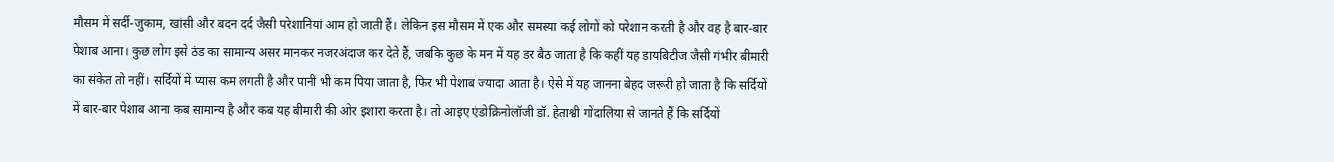मौसम में सर्दी-जुकाम, खांसी और बदन दर्द जैसी परेशानियां आम हो जाती हैं। लेकिन इस मौसम में एक और समस्या कई लोगों को परेशान करती है और वह है बार-बार पेशाब आना। कुछ लोग इसे ठंड का सामान्य असर मानकर नजरअंदाज कर देते हैं, जबकि कुछ के मन में यह डर बैठ जाता है कि कहीं यह डायबिटीज जैसी गंभीर बीमारी का संकेत तो नहीं। सर्दियों में प्यास कम लगती है और पानी भी कम पिया जाता है, फिर भी पेशाब ज्यादा आता है। ऐसे में यह जानना बेहद जरूरी हो जाता है कि सर्दियों में बार-बार पेशाब आना कब सामान्य है और कब यह बीमारी की ओर इशारा करता है। तो आइए एंडोक्रिनोलॉजी डॉ. हेताश्वी गोंदालिया से जानते हैं कि सर्दियों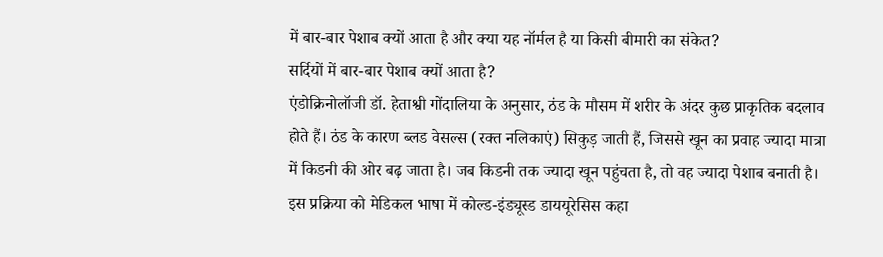में बार-बार पेशाब क्यों आता है और क्या यह नॉर्मल है या किसी बीमारी का संकेत?
सर्दियों में बार-बार पेशाब क्यों आता है?
एंडोक्रिनोलॉजी डॉ. हेताश्वी गोंदालिया के अनुसार, ठंड के मौसम में शरीर के अंदर कुछ प्राकृतिक बदलाव होते हैं। ठंड के कारण ब्लड वेसल्स (रक्त नलिकाएं) सिकुड़ जाती हैं, जिससे खून का प्रवाह ज्यादा मात्रा में किडनी की ओर बढ़ जाता है। जब किडनी तक ज्यादा खून पहुंचता है, तो वह ज्यादा पेशाब बनाती है। इस प्रक्रिया को मेडिकल भाषा में कोल्ड-इंड्यूस्ड डाययूरेसिस कहा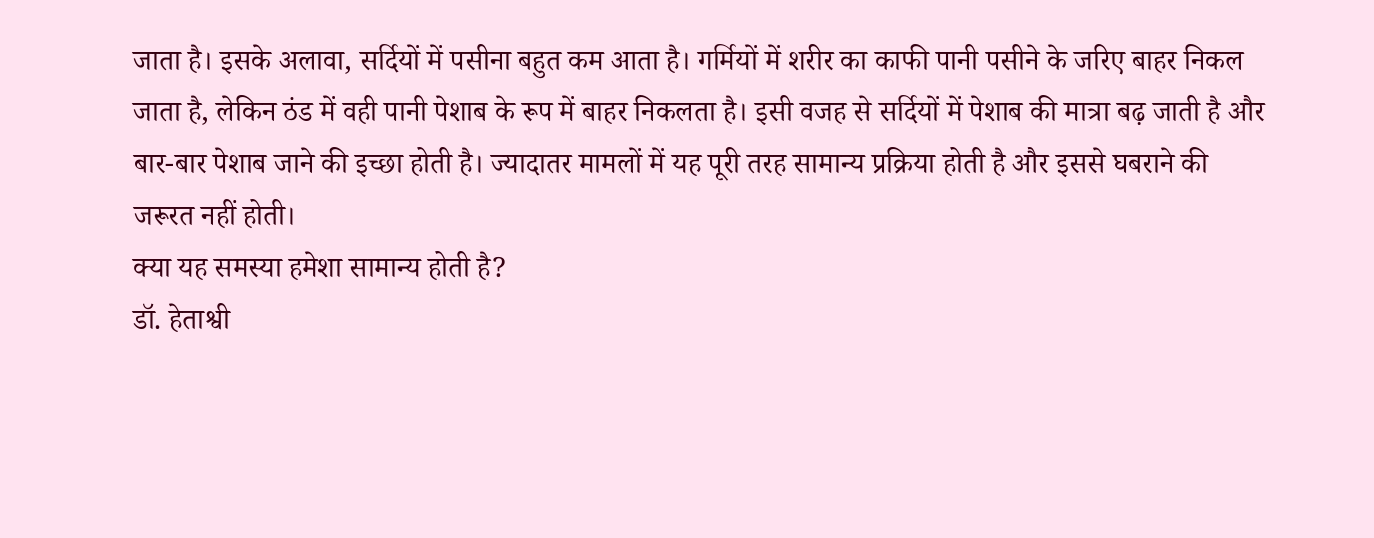जाता है। इसके अलावा, सर्दियों में पसीना बहुत कम आता है। गर्मियों में शरीर का काफी पानी पसीने के जरिए बाहर निकल जाता है, लेकिन ठंड में वही पानी पेशाब के रूप में बाहर निकलता है। इसी वजह से सर्दियों में पेशाब की मात्रा बढ़ जाती है और बार-बार पेशाब जाने की इच्छा होती है। ज्यादातर मामलों में यह पूरी तरह सामान्य प्रक्रिया होती है और इससे घबराने की जरूरत नहीं होती।
क्या यह समस्या हमेशा सामान्य होती है?
डॉ. हेताश्वी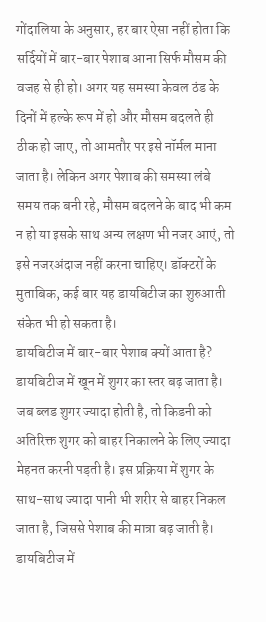गोंदालिया के अनुसार, हर बार ऐसा नहीं होता कि सर्दियों में बार-बार पेशाब आना सिर्फ मौसम की वजह से ही हो। अगर यह समस्या केवल ठंड के दिनों में हल्के रूप में हो और मौसम बदलते ही ठीक हो जाए, तो आमतौर पर इसे नॉर्मल माना जाता है। लेकिन अगर पेशाब की समस्या लंबे समय तक बनी रहे, मौसम बदलने के बाद भी कम न हो या इसके साथ अन्य लक्षण भी नजर आएं, तो इसे नजरअंदाज नहीं करना चाहिए। डॉक्टरों के मुताबिक, कई बार यह डायबिटीज का शुरुआती संकेत भी हो सकता है।
डायबिटीज में बार-बार पेशाब क्यों आता है?
डायबिटीज में खून में शुगर का स्तर बढ़ जाता है। जब ब्लड शुगर ज्यादा होती है, तो किडनी को अतिरिक्त शुगर को बाहर निकालने के लिए ज्यादा मेहनत करनी पड़ती है। इस प्रक्रिया में शुगर के साथ-साथ ज्यादा पानी भी शरीर से बाहर निकल जाता है, जिससे पेशाब की मात्रा बढ़ जाती है। डायबिटीज में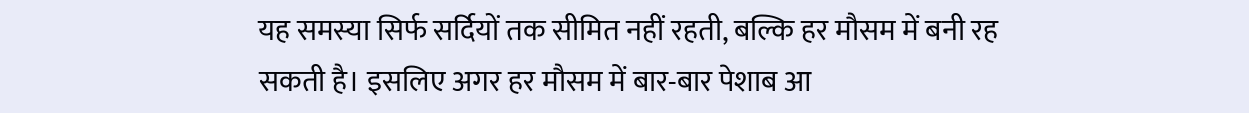यह समस्या सिर्फ सर्दियों तक सीमित नहीं रहती, बल्कि हर मौसम में बनी रह सकती है। इसलिए अगर हर मौसम में बार-बार पेशाब आ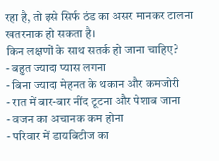रहा है, तो इसे सिर्फ ठंड का असर मानकर टालना खतरनाक हो सकता है।
किन लक्षणों के साथ सतर्क हो जाना चाहिए?
- बहुत ज्यादा प्यास लगना
- बिना ज्यादा मेहनत के थकान और कमजोरी
- रात में बार-बार नींद टूटना और पेशाब जाना
- वजन का अचानक कम होना
- परिवार में डायबिटीज का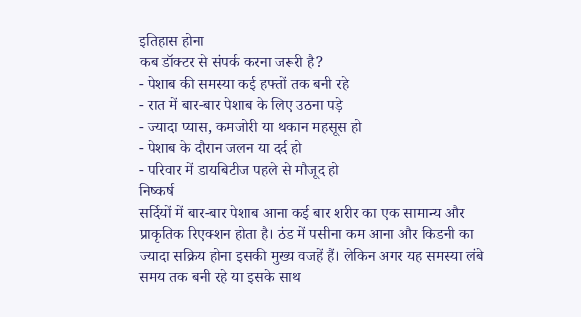इतिहास होना
कब डॉक्टर से संपर्क करना जरूरी है?
- पेशाब की समस्या कई हफ्तों तक बनी रहे
- रात में बार-बार पेशाब के लिए उठना पड़े
- ज्यादा प्यास, कमजोरी या थकान महसूस हो
- पेशाब के दौरान जलन या दर्द हो
- परिवार में डायबिटीज पहले से मौजूद हो
निष्कर्ष
सर्दियों में बार-बार पेशाब आना कई बार शरीर का एक सामान्य और प्राकृतिक रिएक्शन होता है। ठंड में पसीना कम आना और किडनी का ज्यादा सक्रिय होना इसकी मुख्य वजहें हैं। लेकिन अगर यह समस्या लंबे समय तक बनी रहे या इसके साथ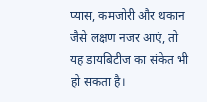प्यास, कमजोरी और थकान जैसे लक्षण नजर आएं, तो यह डायबिटीज का संकेत भी हो सकता है।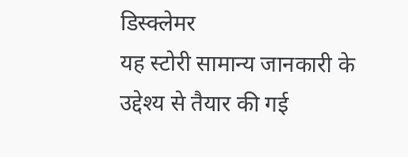डिस्क्लेमर
यह स्टोरी सामान्य जानकारी के उद्देश्य से तैयार की गई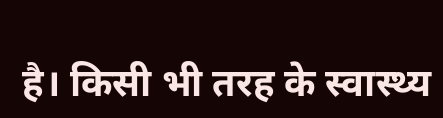है। किसी भी तरह के स्वास्थ्य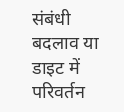संबंधी बदलाव या डाइट में परिवर्तन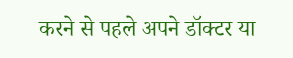करने से पहले अपने डॉक्टर या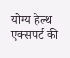योग्य हेल्थ एक्सपर्ट की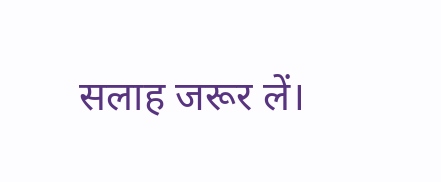सलाह जरूर लें।